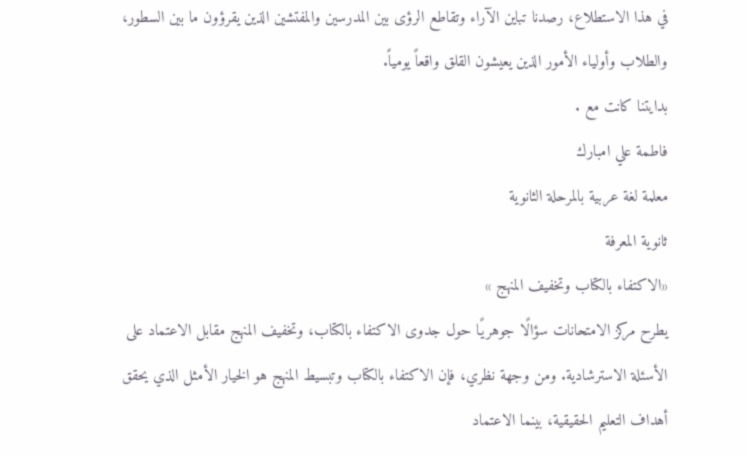في هذا الاستطلاع، رصدنا تباين الآراء وتقاطع الرؤى بين المدرسين والمفتشين الذين يقرؤون ما بين السطور، والطلاب وأولياء الأمور الذين يعيشون القلق واقعاً يومياً.
بدايتنا كانت مع .
فاطمة علي امبارك
معلمة لغة عربية بالمرحلة الثانوية
ثانوية المعرفة
«الاكتفاء بالكتاب وتخفيف المنهج »
يطرح مركز الامتحانات سؤالًا جوهريًا حول جدوى الاكتفاء بالكتاب، وتخفيف المنهج مقابل الاعتماد على الأسئلة الاسترشادية. ومن وجهة نظري، فإن الاكتفاء بالكتاب وتبسيط المنهج هو الخيار الأمثل الذي يحقق أهداف التعليم الحقيقية، بينما الاعتماد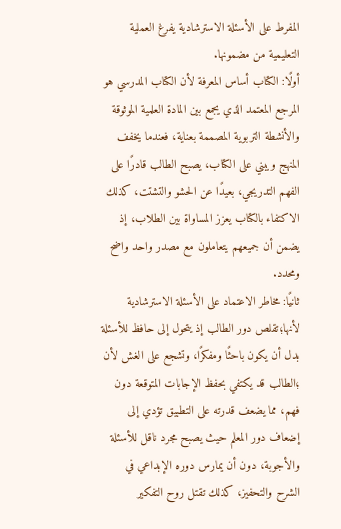المفرط على الأسئلة الاسترشادية يفرغ العملية التعليمية من مضمونها.
أولًا: الكتاب أساس المعرفة لأن الكتاب المدرسي هو المرجع المعتمد الذي يجمع بين المادة العلمية الموثوقة والأنشطة التربوية المصممة بعناية، فعندما يخفف المنهج ويبني على الكتاب، يصبح الطالب قادرًا على الفهم التدريجي، بعيدًا عن الحشو والتشتت، كذلك الاكتفاء بالكتاب يعزز المساواة بين الطلاب، إذ يضمن أن جميعهم يتعاملون مع مصدر واحد واضح ومحدد.
ثانيًا: مخاطر الاعتماد على الأسئلة الاسترشادية لأنها؛تقلص دور الطالب إذ يتحول إلى حافظ للأسئلة بدل أن يكون باحثًا ومفكرًا، وتشجع على الغش لأن ؛الطالب قد يكتفي بحفظ الإجابات المتوقعة دون فهم، مما يضعف قدرته على التطبيق تؤدي إلى إضعاف دور المعلم حيث يصبح مجرد ناقل للأسئلة والأجوبة، دون أن يمارس دوره الإبداعي في الشرح والتحفيز، كذلك تقتل روح التفكير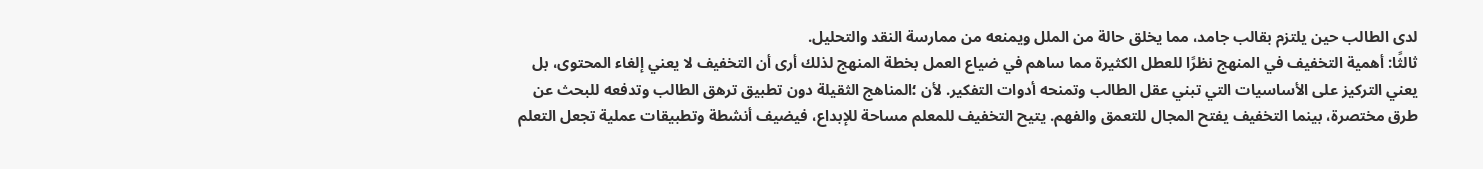لدى الطالب حين يلتزم بقالب جامد، مما يخلق حالة من الملل ويمنعه من ممارسة النقد والتحليل.
ثالثًا: أهمية التخفيف في المنهج نظرًا للعطل الكثيرة مما ساهم في ضياع العمل بخطة المنهج لذلك أرى أن التخفيف لا يعني إلغاء المحتوى، بل يعني التركيز على الأساسيات التي تبني عقل الطالب وتمنحه أدوات التفكير. لأن ؛المناهج الثقيلة دون تطبيق ترهق الطالب وتدفعه للبحث عن طرق مختصرة، بينما التخفيف يفتح المجال للتعمق والفهم. يتيح التخفيف للمعلم مساحة للإبداع، فيضيف أنشطة وتطبيقات عملية تجعل التعلم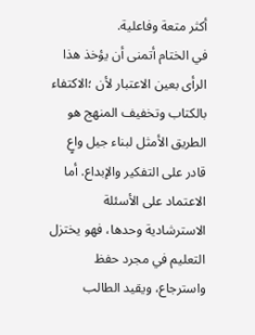أكثر متعة وفاعلية.
في الختام أتمنى أن يؤخذ هذا الرأى بعين الاعتبار لأن ؛الاكتفاء بالكتاب وتخفيف المنهج هو الطريق الأمثل لبناء جيل واعٍ قادر على التفكير والإبداع. أما الاعتماد على الأسئلة الاسترشادية وحدها، فهو يختزل التعليم في مجرد حفظ واسترجاع، ويقيد الطالب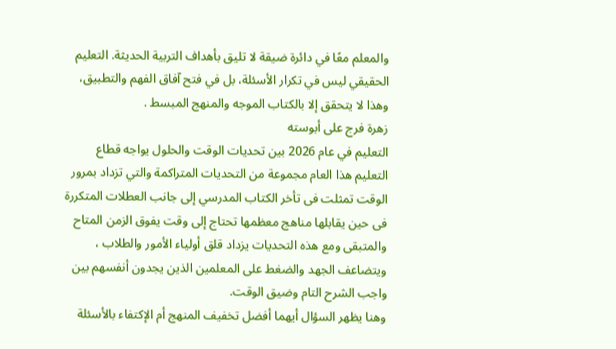والمعلم معًا في دائرة ضيقة لا تليق بأهداف التربية الحديثة. التعليم الحقيقي ليس في تكرار الأسئلة، بل في فتح آفاق الفهم والتطبيق، وهذا لا يتحقق إلا بالكتاب الموجه والمنهج المبسط .
زهرة فرج على أبوسته
التعليم في عام 2026 بين تحديات الوقت والحلول يواجه قطاع التعليم هذا العام مجموعة من التحديات المتراكمة والتي تزداد بمرور الوقت تمثلت فى تأخر الكتاب المدرسي إلى جانب العطلات المتكررة
فى حين يقابلها مناهج معظمها تحتاج إلى وقت يفوق الزمن المتاح والمتبقى ومع هذه التحديات يزداد قلق أولياء الأمور والطلاب ، ويتضاعف الجهد والضغط على المعلمين الذين يجدون أنفسهم بين واجب الشرح التام وضيق الوقت.
وهنا يظهر السؤال أيهما أفضل تخفيف المنهج أم الإكتفاء بالأسئلة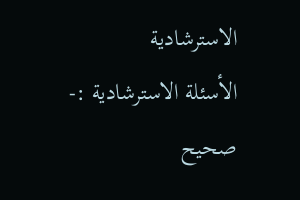الاسترشادية
الأسئلة الاسترشادية :-
صحيح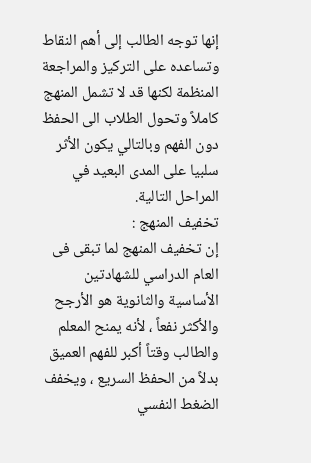إنها توجه الطالب إلى أهم النقاط وتساعده على التركيز والمراجعة
المنظمة لكنها قد لا تشمل المنهج كاملاً وتحول الطلاب الى الحفظ دون الفهم وبالتالي يكون الأثر سلبيا على المدى البعيد في المراحل التالية.
تخفيف المنهج :
إن تخفيف المنهج لما تبقى فى العام الدراسي للشهادتين الأساسية والثانوية هو الأرجح والأكثر نفعاً ، لأنه يمنح المعلم والطالب وقتاً أكبر للفهم العميق بدلاً من الحفظ السريع ، ويخفف الضغط النفسي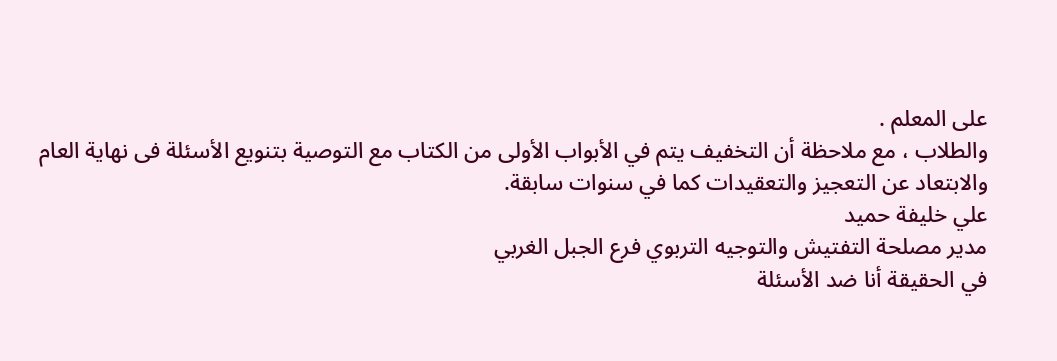على المعلم .
والطلاب ، مع ملاحظة أن التخفيف يتم في الأبواب الأولى من الكتاب مع التوصية بتنويع الأسئلة فى نهاية العام والابتعاد عن التعجيز والتعقيدات كما في سنوات سابقة.
علي خليفة حميد
مدير مصلحة التفتيش والتوجيه التربوي فرع الجبل الغربي
في الحقيقة أنا ضد الأسئلة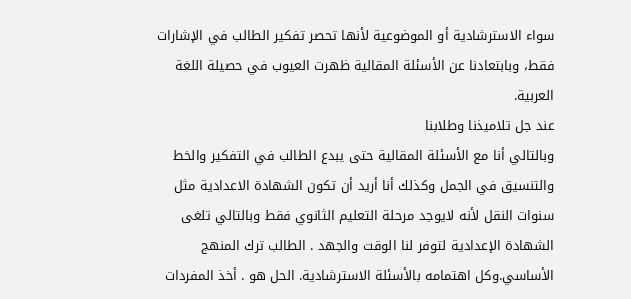سواء الاسترشادية أو الموضوعية لأنها تحصر تفكير الطالب في الإشارات فقط، وبابتعادنا عن الأسئلة المقالية ظهرت العيوب في حصيلة اللغة العربية.
عند جل تلاميذنا وطلابنا
وبالتالي أنا مع الأسئلة المقالية حتى يبدع الطالب في التفكير والخط والتنسيق في الجمل وكذلك أنا أريد أن تكون الشهادة الاعدادية مثل سنوات النقل لأنه لايوجد مرحلة التعليم الثانوي فقط وبالتالي تلغى الشهادة الإعدادية لتوفر لنا الوقت والجهد . الطالب ترك المنهج الأساسي.وكل اهتمامه بالأسئلة الاسترشادية. الحل هو . أخذ المفردات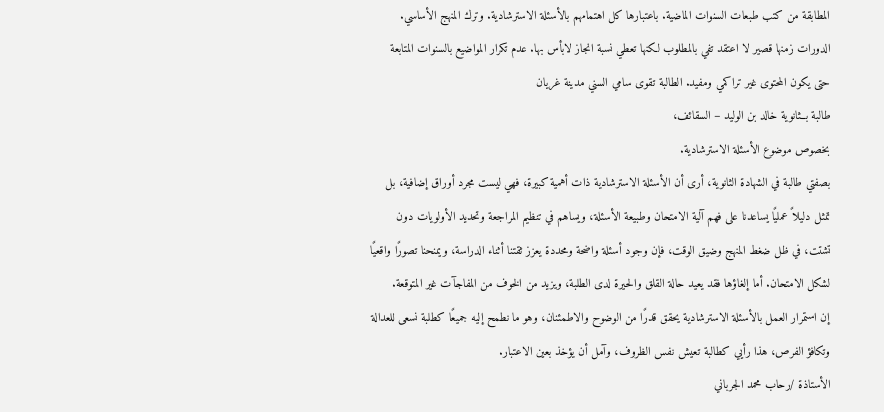المطابقة من كتب طبعات السنوات الماضية. باعتبارها كل اهتمامهم بالأسئلة الاسترشادية. وترك المنهج الأساسي. الدورات زمنها قصير لا اعتقد تفي بالمطلوب لكنها تعطي نسبة انجاز لابأس بها. عدم تكرار المواضيع بالسنوات المتابعة
حتى يكون المحتوى غير تراكمي ومفيد. الطالبة تقوى سامي السني مدينة غريان
طالبة بــثانوية خالد بن الوليد – السقائف،
بخصوص موضوع الأسئلة الاسترشادية.
بصفتي طالبة في الشهادة الثانوية، أرى أن الأسئلة الاسترشادية ذات أهمية كبيرة، فهي ليست مجرد أوراق إضافية، بل تمثل دليلاً عمليًا يساعدنا على فهم آلية الامتحان وطبيعة الأسئلة، ويساهم في تنظيم المراجعة وتحديد الأولويات دون تشتت، في ظل ضغط المنهج وضيق الوقت، فإن وجود أسئلة واضحة ومحددة يعزز ثقتنا أثناء الدراسة، ويمنحنا تصورًا واقعيًا لشكل الامتحان. أما إلغاؤها فقد يعيد حالة القلق والحيرة لدى الطلبة، ويزيد من الخوف من المفاجآت غير المتوقعة.
إن استمرار العمل بالأسئلة الاسترشادية يحقق قدرًا من الوضوح والاطمئنان، وهو ما نطمح إليه جميعًا كطلبة نسعى للعدالة وتكافؤ الفرص، هذا رأيي كطالبة تعيش نفس الظروف، وآمل أن يؤخذ بعين الاعتبار.
الأستاذة /رحاب محمد الجرباني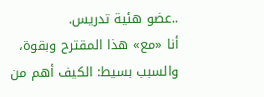..عضو هئية تدريس.
أنا «مع» هذا المقترح وبقوة، والسبب بسيط: الكيف أهم من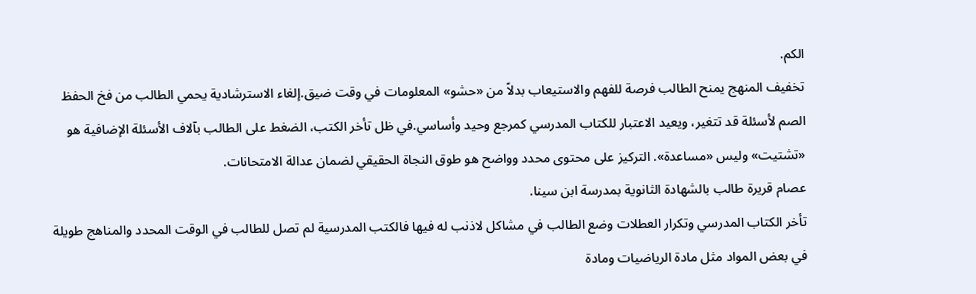الكم.
تخفيف المنهج يمنح الطالب فرصة للفهم والاستيعاب بدلاً من «حشو» المعلومات في وقت ضيق.إلغاء الاسترشادية يحمي الطالب من فخ الحفظ الصم لأسئلة قد تتغير، ويعيد الاعتبار للكتاب المدرسي كمرجع وحيد وأساسي.في ظل تأخر الكتب، الضغط على الطالب بآلاف الأسئلة الإضافية هو «تشتيت» وليس «مساعدة». التركيز على محتوى محدد وواضح هو طوق النجاة الحقيقي لضمان عدالة الامتحانات.
عصام قريرة طالب بالشهادة الثانوية بمدرسة ابن سينا.
تأخر الكتاب المدرسي وتكرار العطلات وضع الطالب في مشاكل لاذنب له فيها فالكتب المدرسية لم تصل للطالب في الوقت المحدد والمناهج طويلة في بعض المواد مثل مادة الرياضيات ومادة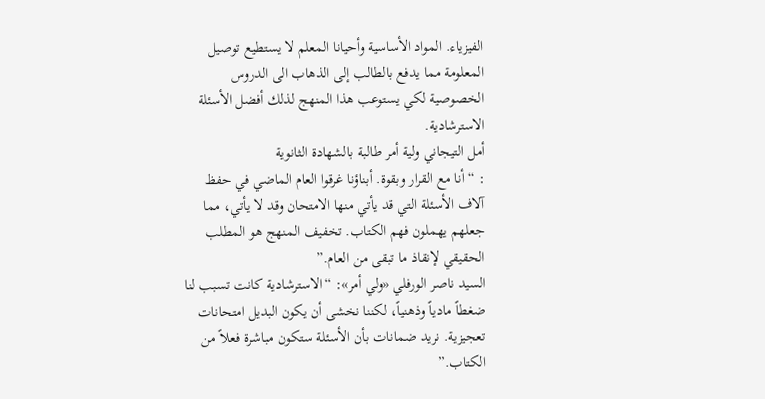الفيزياء. المواد الأساسية وأحيانا المعلم لا يستطيع توصيل المعلومة مما يدفع بالطالب إلى الذهاب الى الدروس الخصوصية لكي يستوعب هذا المنهج لذلك أفضل الأسئلة الاسترشادية.
أمل التيجاني ولية أمر طالبة بالشهادة الثانوية
: “أنا مع القرار وبقوة. أبناؤنا غرقوا العام الماضي في حفظ آلاف الأسئلة التي قد يأتي منها الامتحان وقد لا يأتي، مما جعلهم يهملون فهم الكتاب. تخفيف المنهج هو المطلب الحقيقي لإنقاذ ما تبقى من العام.”
السيد ناصر الورفلي «ولي أمر»: “الاسترشادية كانت تسبب لنا ضغطاً مادياً وذهنياً، لكننا نخشى أن يكون البديل امتحانات تعجيزية. نريد ضمانات بأن الأسئلة ستكون مباشرة فعلاً من الكتاب.”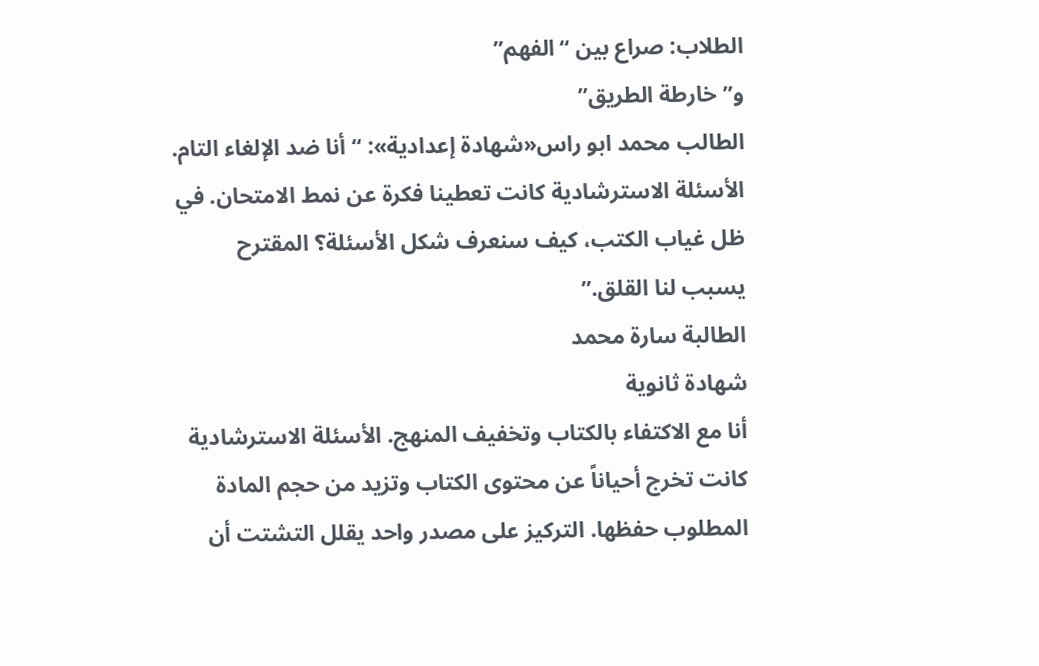الطلاب: صراع بين “الفهم”
و”خارطة الطريق”
الطالب محمد ابو راس«شهادة إعدادية»: “أنا ضد الإلغاء التام. الأسئلة الاسترشادية كانت تعطينا فكرة عن نمط الامتحان. في ظل غياب الكتب، كيف سنعرف شكل الأسئلة؟ المقترح يسبب لنا القلق.”
الطالبة سارة محمد
شهادة ثانوية
أنا مع الاكتفاء بالكتاب وتخفيف المنهج. الأسئلة الاسترشادية كانت تخرج أحياناً عن محتوى الكتاب وتزيد من حجم المادة المطلوب حفظها. التركيز على مصدر واحد يقلل التشتت أن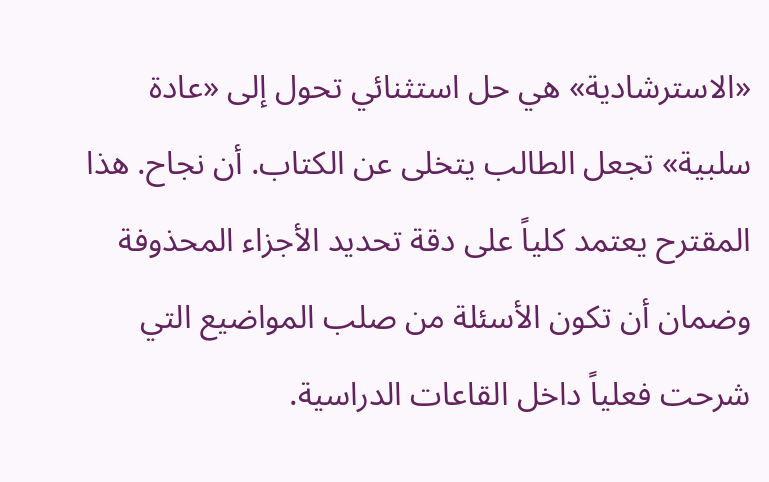«الاسترشادية» هي حل استثنائي تحول إلى «عادة سلبية» تجعل الطالب يتخلى عن الكتاب. أن نجاح. هذا المقترح يعتمد كلياً على دقة تحديد الأجزاء المحذوفة وضمان أن تكون الأسئلة من صلب المواضيع التي شرحت فعلياً داخل القاعات الدراسية.